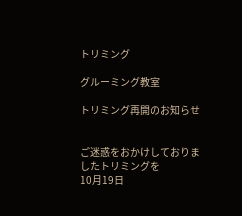トリミング

グルーミング教室

トリミング再開のお知らせ


ご迷惑をおかけしておりましたトリミングを
10月19日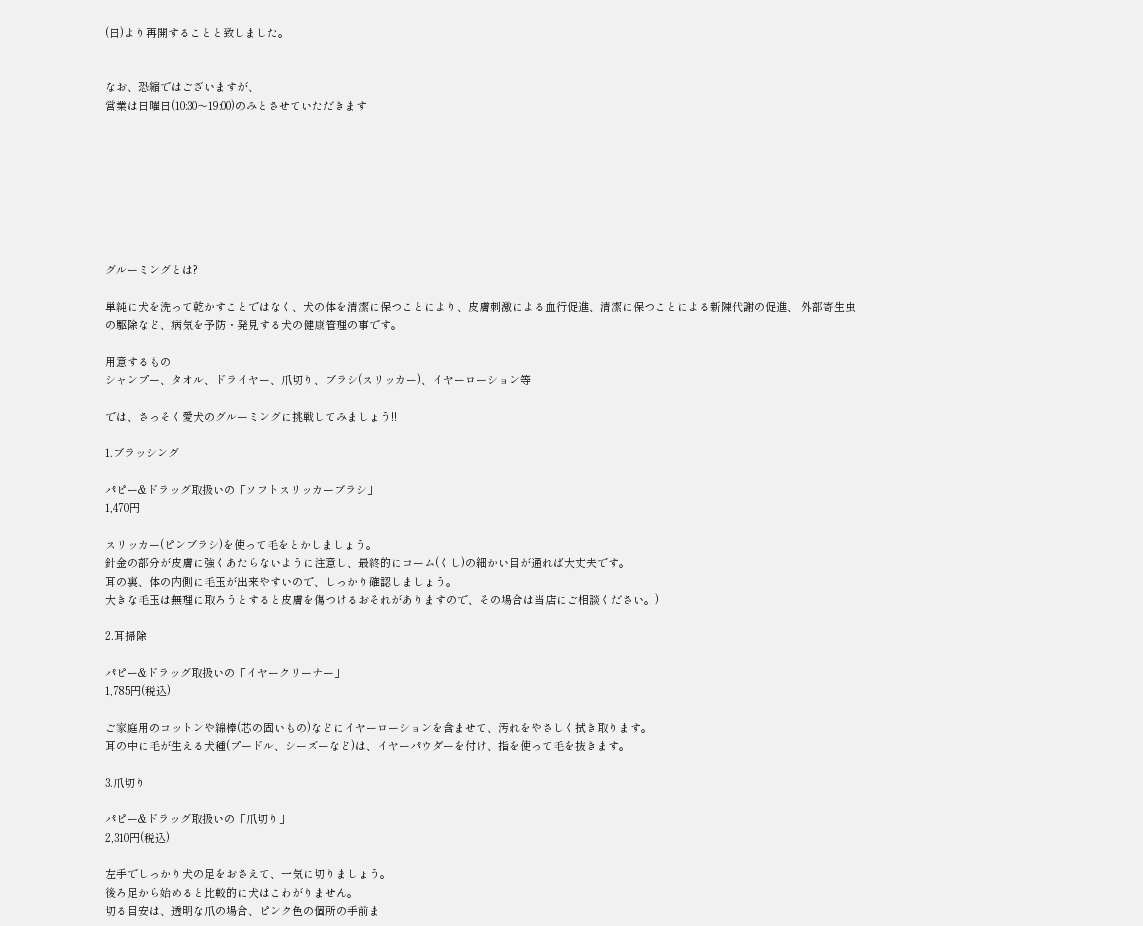(日)より再開することと致しました。


なお、恐縮ではございますが、
営業は日曜日(10:30〜19:00)のみとさせていただきます








グルーミングとは?

単純に犬を洗って乾かすことではなく、犬の体を清潔に保つことにより、皮膚刺激による血行促進、清潔に保つことによる新陳代謝の促進、 外部寄生虫の駆除など、病気を予防・発見する犬の健康管理の事です。

用意するもの
シャンプー、タオル、ドライヤー、爪切り、ブラシ(スリッカー)、イヤーローション等

では、さっそく愛犬のグルーミングに挑戦してみましょう!!

1.ブラッシング

パピー&ドラッグ取扱いの「ソフトスリッカーブラシ」
1,470円

スリッカー(ピンブラシ)を使って毛をとかしましょう。
針金の部分が皮膚に強くあたらないように注意し、最終的にコーム(くし)の細かい目が通れば大丈夫です。
耳の裏、体の内側に毛玉が出来やすいので、しっかり確認しましょう。
大きな毛玉は無理に取ろうとすると皮膚を傷つけるおそれがありますので、その場合は当店にご相談ください。)

2.耳掃除

パピー&ドラッグ取扱いの「イヤークリーナー」
1,785円(税込)

ご家庭用のコットンや綿棒(芯の固いもの)などにイヤーローションを含ませて、汚れをやさしく拭き取ります。
耳の中に毛が生える犬種(プードル、シーズーなど)は、イヤーパウダーを付け、指を使って毛を抜きます。

3.爪切り

パピー&ドラッグ取扱いの「爪切り」
2,310円(税込)

左手でしっかり犬の足をおさえて、一気に切りましょう。
後ろ足から始めると比較的に犬はこわがりません。
切る目安は、透明な爪の場合、ピンク色の個所の手前ま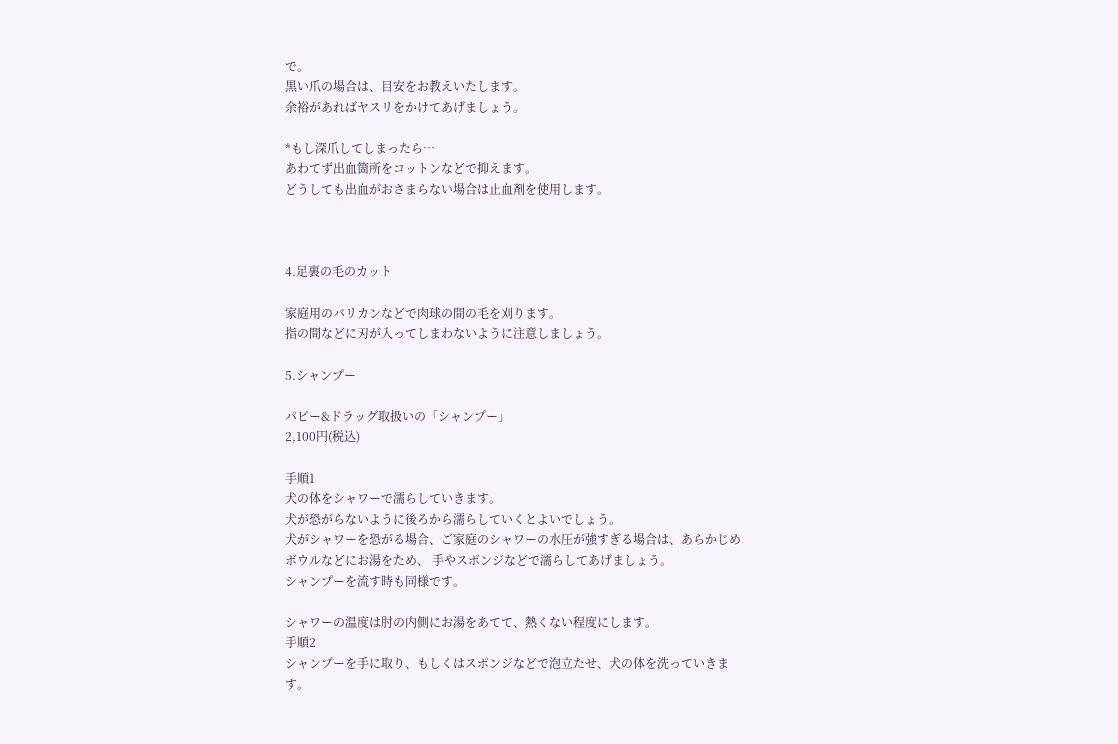で。
黒い爪の場合は、目安をお教えいたします。
余裕があればヤスリをかけてあげましょう。

*もし深爪してしまったら…
あわてず出血箇所をコットンなどで抑えます。
どうしても出血がおさまらない場合は止血剤を使用します。



4.足裏の毛のカット

家庭用のバリカンなどで肉球の間の毛を刈ります。
指の間などに刃が入ってしまわないように注意しましょう。

5.シャンプー

パピー&ドラッグ取扱いの「シャンプー」
2,100円(税込)

手順1
犬の体をシャワーで濡らしていきます。
犬が恐がらないように後ろから濡らしていくとよいでしょう。
犬がシャワーを恐がる場合、ご家庭のシャワーの水圧が強すぎる場合は、あらかじめボウルなどにお湯をため、 手やスポンジなどで濡らしてあげましょう。
シャンプーを流す時も同様です。

シャワーの温度は肘の内側にお湯をあてて、熱くない程度にします。
手順2
シャンプーを手に取り、もしくはスポンジなどで泡立たせ、犬の体を洗っていきます。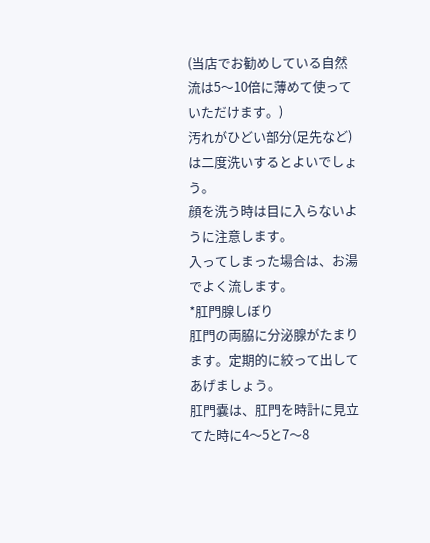(当店でお勧めしている自然流は5〜10倍に薄めて使っていただけます。)
汚れがひどい部分(足先など)は二度洗いするとよいでしょう。
顔を洗う時は目に入らないように注意します。
入ってしまった場合は、お湯でよく流します。
*肛門腺しぼり
肛門の両脇に分泌腺がたまります。定期的に絞って出してあげましょう。
肛門嚢は、肛門を時計に見立てた時に4〜5と7〜8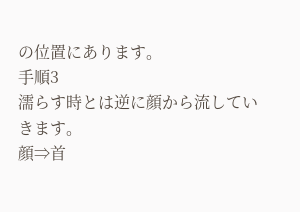の位置にあります。
手順3
濡らす時とは逆に顔から流していきます。
顔⇒首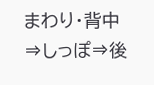まわり・背中⇒しっぽ⇒後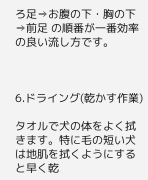ろ足⇒お腹の下・胸の下⇒前足 の順番が一番効率の良い流し方です。



6.ドライング(乾かす作業)

タオルで犬の体をよく拭きます。特に毛の短い犬は地肌を拭くようにすると早く乾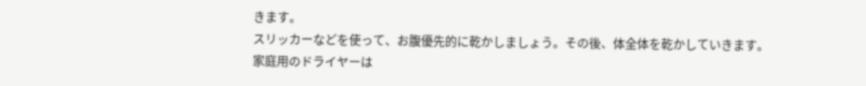きます。
スリッカーなどを使って、お腹優先的に乾かしましょう。その後、体全体を乾かしていきます。
家庭用のドライヤーは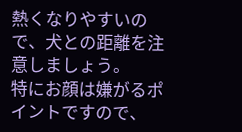熱くなりやすいので、犬との距離を注意しましょう。
特にお顔は嫌がるポイントですので、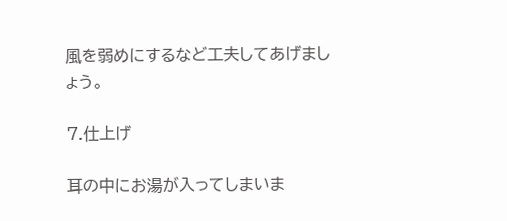風を弱めにするなど工夫してあげましょう。

7.仕上げ

耳の中にお湯が入ってしまいま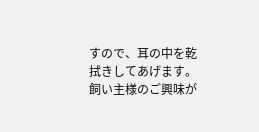すので、耳の中を乾拭きしてあげます。
飼い主様のご興味が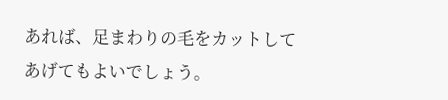あれば、足まわりの毛をカットしてあげてもよいでしょう。